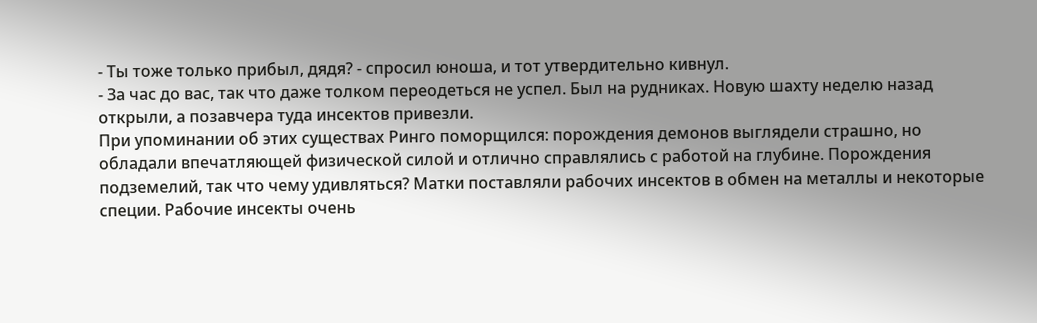- Ты тоже только прибыл, дядя? - спросил юноша, и тот утвердительно кивнул.
- За час до вас, так что даже толком переодеться не успел. Был на рудниках. Новую шахту неделю назад открыли, а позавчера туда инсектов привезли.
При упоминании об этих существах Ринго поморщился: порождения демонов выглядели страшно, но обладали впечатляющей физической силой и отлично справлялись с работой на глубине. Порождения подземелий, так что чему удивляться? Матки поставляли рабочих инсектов в обмен на металлы и некоторые специи. Рабочие инсекты очень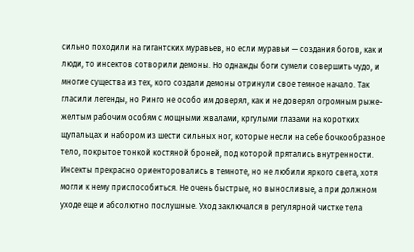сильно походили на гигантских муравьев, но если муравьи — создания богов, как и люди, то инсектов сотворили демоны. Но однажды боги сумели совершить чудо, и многие существа из тех, кого создали демоны отринули свое темное начало. Так гласили легенды, но Ринго не особо им доверял, как и не доверял огромным рыже-желтым рабочим особям с мощными жвалами, кргулыми глазами на коротких щупальцах и набором из шести сильных ног, которые несли на себе бочкообразное тело, покрытое тонкой костяной броней, под которой прятались внутренности. Инсекты прекрасно ориенторовались в темноте, но не любили яркого света, хотя могли к нему приспособиться. Не очень быстрые, но выносливые, а при должном уходе еще и абсолютно послушные. Уход заключался в регулярной чистке тела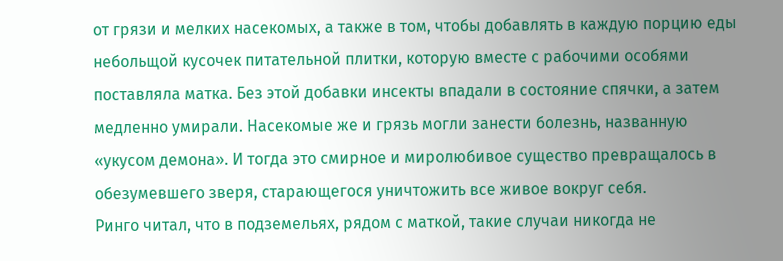от грязи и мелких насекомых, а также в том, чтобы добавлять в каждую порцию еды небольщой кусочек питательной плитки, которую вместе с рабочими особями поставляла матка. Без этой добавки инсекты впадали в состояние спячки, а затем медленно умирали. Насекомые же и грязь могли занести болезнь, названную «укусом демона». И тогда это смирное и миролюбивое существо превращалось в обезумевшего зверя, старающегося уничтожить все живое вокруг себя.
Ринго читал, что в подземельях, рядом с маткой, такие случаи никогда не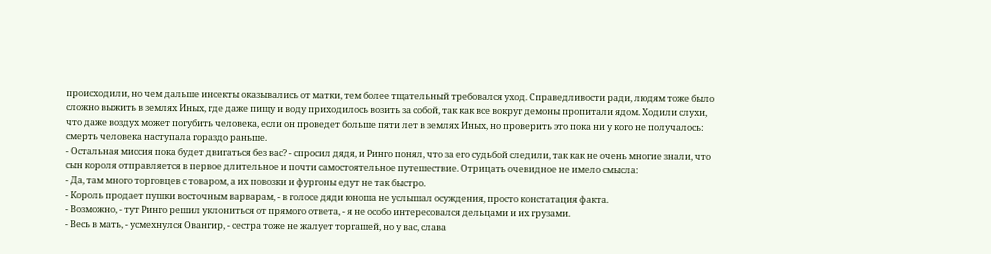происходили, но чем дальше инсекты оказывались от матки, тем более тщательный требовался уход. Справедливости ради, людям тоже было сложно выжить в землях Иных, где даже пищу и воду приходилось возить за собой, так как все вокруг демоны пропитали ядом. Ходили слухи, что даже воздух может погубить человека, если он проведет больше пяти лет в землях Иных, но проверить это пока ни у кого не получалось: смерть человека наступала гораздо раньше.
- Остальная миссия пока будет двигаться без вас? - спросил дядя, и Ринго понял, что за его судьбой следили, так как не очень многие знали, что сын короля отправляется в первое длительное и почти самостоятельное путешествие. Отрицать очевидное не имело смысла:
- Да, там много торговцев с товаром, а их повозки и фургоны едут не так быстро.
- Король продает пушки восточным варварам, - в голосе дяди юноша не услышал осуждения, просто констатация факта.
- Возможно, - тут Ринго решил уклониться от прямого ответа, - я не особо интересовался дельцами и их грузами.
- Весь в мать, - усмехнулся Овангир, - сестра тоже не жалует торгашей, но у вас, слава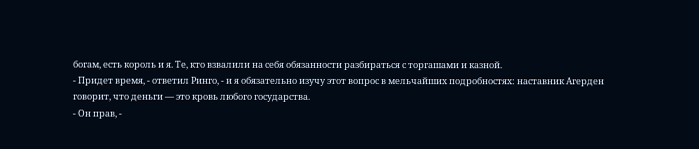богам, есть король и я. Те, кто взвалили на себя обязанности разбираться с торгашами и казной.
- Придет время, - ответил Ринго, - и я обязательно изучу этот вопрос в мельчайших подробностях: наставник Агерден говорит, что деньги — это кровь любого государства.
- Он прав, -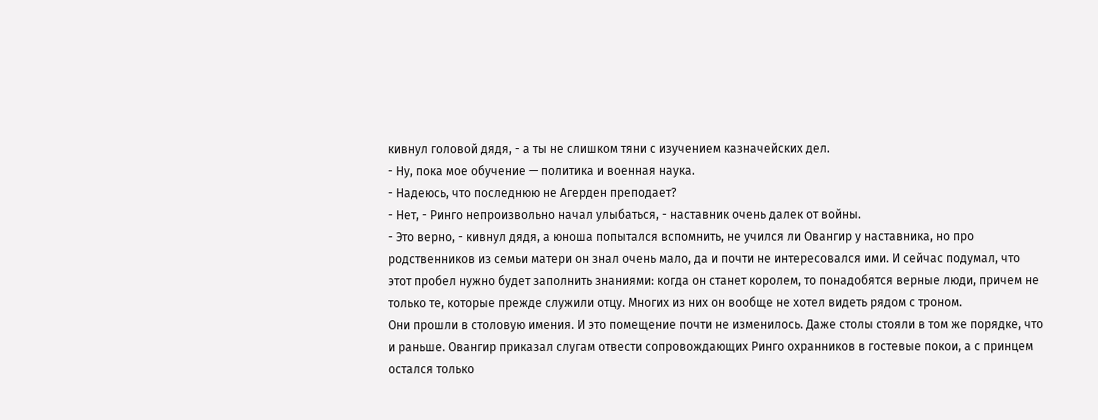кивнул головой дядя, - а ты не слишком тяни с изучением казначейских дел.
- Ну, пока мое обучение — политика и военная наука.
- Надеюсь, что последнюю не Агерден преподает?
- Нет, - Ринго непроизвольно начал улыбаться, - наставник очень далек от войны.
- Это верно, - кивнул дядя, а юноша попытался вспомнить, не учился ли Овангир у наставника, но про родственников из семьи матери он знал очень мало, да и почти не интересовался ими. И сейчас подумал, что этот пробел нужно будет заполнить знаниями: когда он станет королем, то понадобятся верные люди, причем не только те, которые прежде служили отцу. Многих из них он вообще не хотел видеть рядом с троном.
Они прошли в столовую имения. И это помещение почти не изменилось. Даже столы стояли в том же порядке, что и раньше. Овангир приказал слугам отвести сопровождающих Ринго охранников в гостевые покои, а с принцем остался только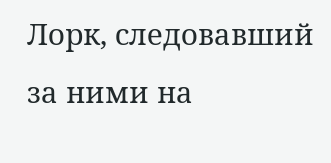Лорк, следовавший за ними на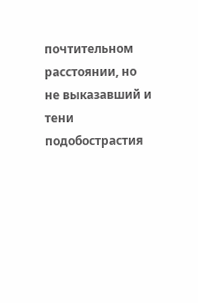почтительном расстоянии, но не выказавший и тени подобострастия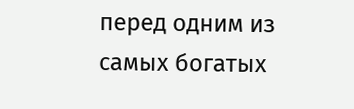перед одним из самых богатых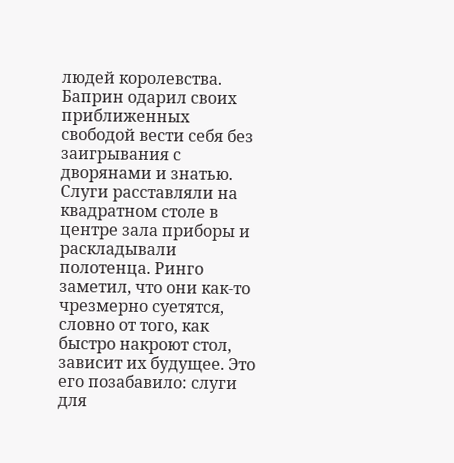людей королевства. Баприн одарил своих приближенных свободой вести себя без заигрывания с дворянами и знатью.
Слуги расставляли на квадратном столе в центре зала приборы и раскладывали полотенца. Ринго заметил, что они как-то чрезмерно суетятся, словно от того, как быстро накроют стол, зависит их будущее. Это его позабавило: слуги для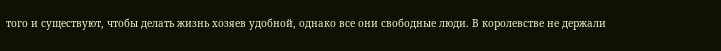того и существуют, чтобы делать жизнь хозяев удобной, однако все они свободные люди. В королевстве не держали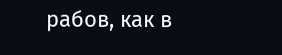рабов, как в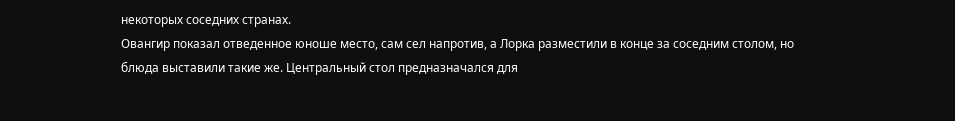некоторых соседних странах.
Овангир показал отведенное юноше место, сам сел напротив, а Лорка разместили в конце за соседним столом, но блюда выставили такие же. Центральный стол предназначался для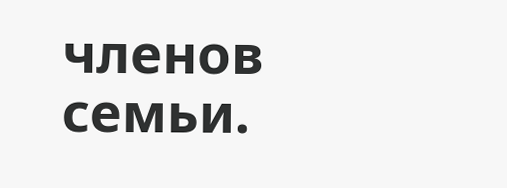членов семьи.